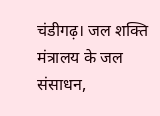चंडीगढ़। जल शक्ति मंत्रालय के जल संसाधन,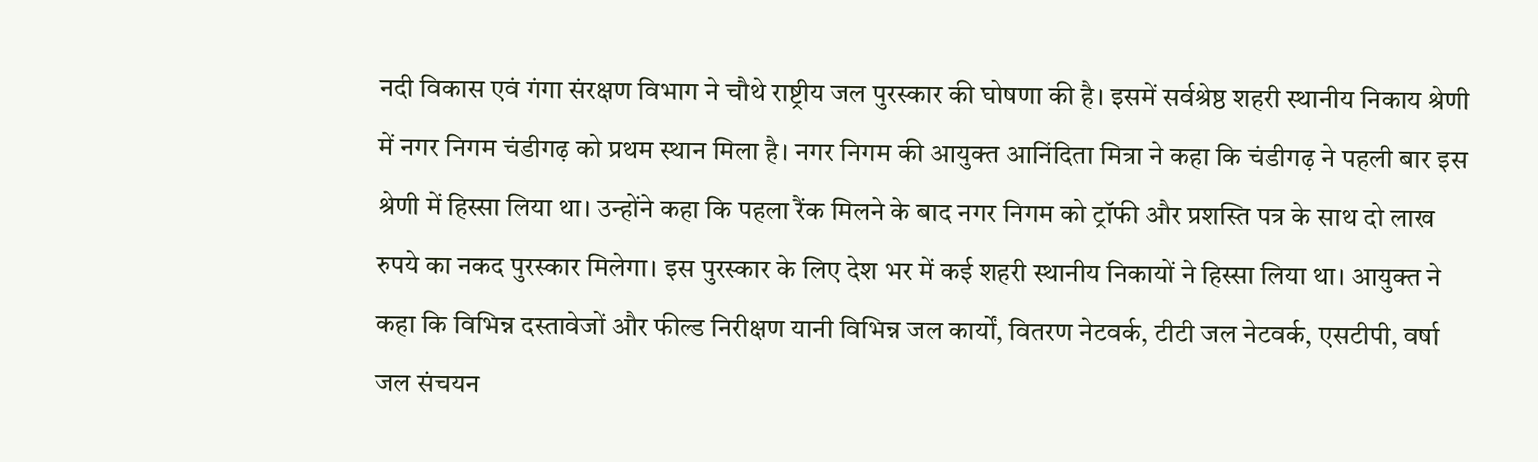नदी विकास एवं गंगा संरक्षण विभाग ने चौथे राष्ट्रीय जल पुरस्कार की घोषणा की है। इसमें सर्वश्रेष्ठ शहरी स्थानीय निकाय श्रेणी में नगर निगम चंडीगढ़ को प्रथम स्थान मिला है। नगर निगम की आयुक्त आनिंदिता मित्रा ने कहा कि चंडीगढ़ ने पहली बार इस श्रेणी में हिस्सा लिया था। उन्होंने कहा कि पहला रैंक मिलने के बाद नगर निगम को ट्रॉफी और प्रशस्ति पत्र के साथ दो लाख रुपये का नकद पुरस्कार मिलेगा। इस पुरस्कार के लिए देश भर में कई शहरी स्थानीय निकायों ने हिस्सा लिया था। आयुक्त ने कहा कि विभिन्न दस्तावेजों और फील्ड निरीक्षण यानी विभिन्न जल कार्यों, वितरण नेटवर्क, टीटी जल नेटवर्क, एसटीपी, वर्षा जल संचयन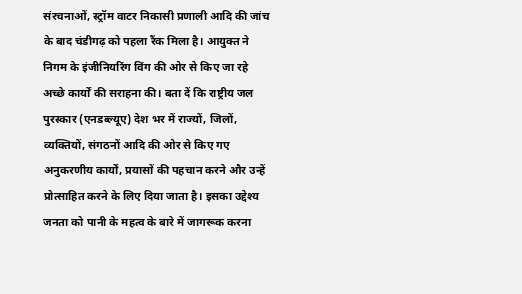संरचनाओं, स्ट्रॉम वाटर निकासी प्रणाली आदि की जांच के बाद चंडीगढ़ को पहला रैंक मिला है। आयुक्त ने निगम के इंजीनियरिंग विंग की ओर से किए जा रहे अच्छे कार्यों की सराहना की। बता दें कि राष्ट्रीय जल पुरस्कार (एनडब्ल्यूए) देश भर में राज्यों, जिलों, व्यक्तियों, संगठनों आदि की ओर से किए गए अनुकरणीय कार्यों, प्रयासों की पहचान करने और उन्हें प्रोत्साहित करने के लिए दिया जाता है। इसका उद्देश्य जनता को पानी के महत्व के बारे में जागरूक करना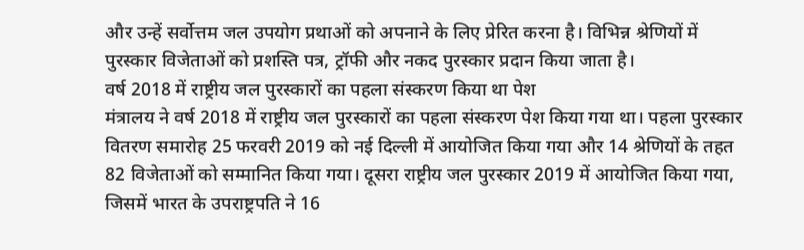और उन्हें सर्वोत्तम जल उपयोग प्रथाओं को अपनाने के लिए प्रेरित करना है। विभिन्न श्रेणियों में पुरस्कार विजेताओं को प्रशस्ति पत्र, ट्रॉफी और नकद पुरस्कार प्रदान किया जाता है।
वर्ष 2018 में राष्ट्रीय जल पुरस्कारों का पहला संस्करण किया था पेश
मंत्रालय ने वर्ष 2018 में राष्ट्रीय जल पुरस्कारों का पहला संस्करण पेश किया गया था। पहला पुरस्कार वितरण समारोह 25 फरवरी 2019 को नई दिल्ली में आयोजित किया गया और 14 श्रेणियों के तहत 82 विजेताओं को सम्मानित किया गया। दूसरा राष्ट्रीय जल पुरस्कार 2019 में आयोजित किया गया, जिसमें भारत के उपराष्ट्रपति ने 16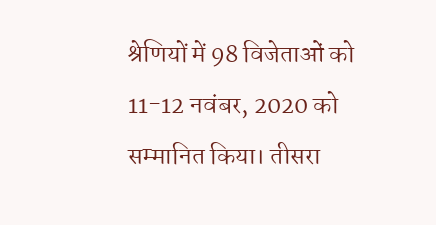श्रेणियों में 98 विजेताओं को 11-12 नवंबर, 2020 को सम्मानित किया। तीसरा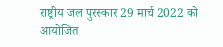राष्ट्रीय जल पुरस्कार 29 मार्च 2022 को आयोजित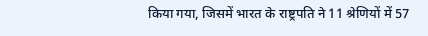किया गया, जिसमें भारत के राष्ट्रपति ने 11 श्रेणियों में 57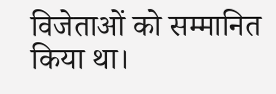विजेताओं को सम्मानित किया था।